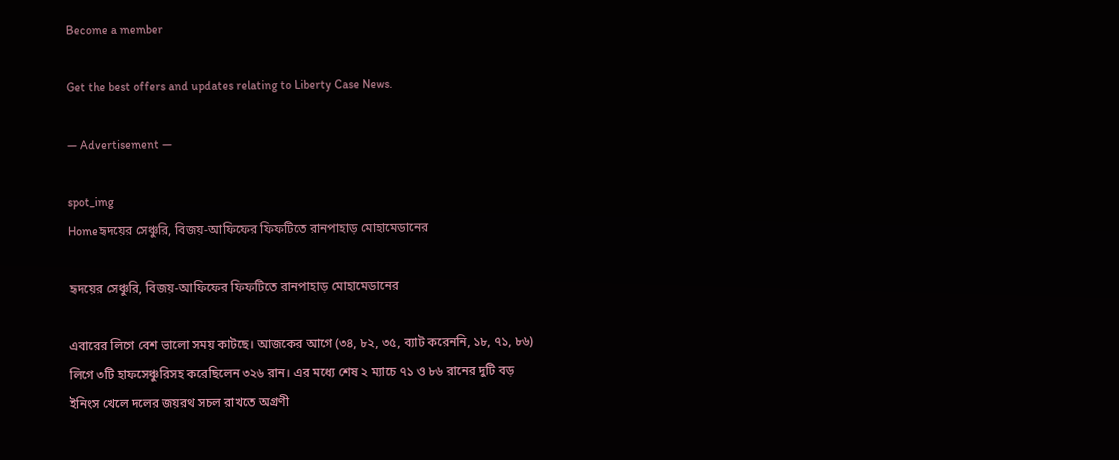Become a member

Get the best offers and updates relating to Liberty Case News.

― Advertisement ―

spot_img
Homeহৃদয়ের সেঞ্চুরি, বিজয়-আফিফের ফিফটিতে রানপাহাড় মোহামেডানের

হৃদয়ের সেঞ্চুরি, বিজয়-আফিফের ফিফটিতে রানপাহাড় মোহামেডানের

এবারের লিগে বেশ ভালো সময় কাটছে। আজকের আগে (৩৪, ৮২, ৩৫, ব্যাট করেননি, ১৮, ৭১, ৮৬) লিগে ৩টি হাফসেঞ্চুরিসহ করেছিলেন ৩২৬ রান। এর মধ্যে শেষ ২ ম্যাচে ৭১ ও ৮৬ রানের দুটি বড় ইনিংস খেলে দলের জয়রথ সচল রাখতে অগ্রণী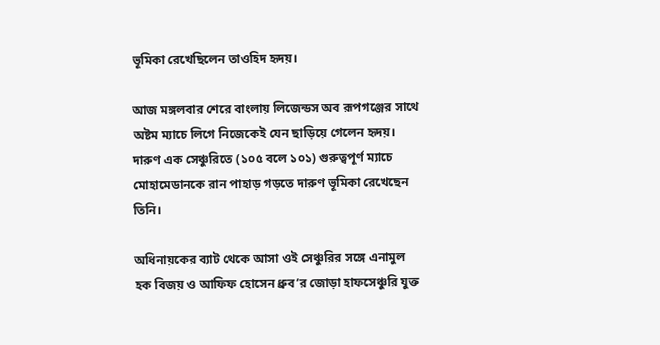ভূমিকা রেখেছিলেন তাওহিদ হৃদয়।

আজ মঙ্গলবার শেরে বাংলায় লিজেন্ডস অব রূপগঞ্জের সাথে অষ্টম ম্যাচে লিগে নিজেকেই যেন ছাড়িয়ে গেলেন হৃদয়। দারুণ এক সেঞ্চুরিতে (১০৫ বলে ১০১) গুরুত্বপূর্ণ ম্যাচে মোহামেডানকে রান পাহাড় গড়তে দারুণ ভূমিকা রেখেছেন তিনি।

অধিনায়কের ব্যাট থেকে আসা ওই সেঞ্চুরির সঙ্গে এনামুল হক বিজয় ও আফিফ হোসেন ধ্রুব’র জোড়া হাফসেঞ্চুরি যুক্ত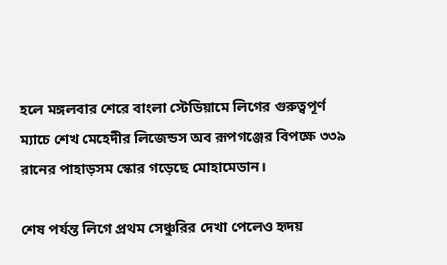হলে মঙ্গলবার শেরে বাংলা স্টেডিয়ামে লিগের গুরুত্বপূর্ণ ম্যাচে শেখ মেহেদীর লিজেন্ডস অব রূপগঞ্জের বিপক্ষে ৩৩৯ রানের পাহাড়সম স্কোর গড়েছে মোহামেডান।

শেষ পর্যন্ত লিগে প্রথম সেঞ্চুরির দেখা পেলেও হৃদয়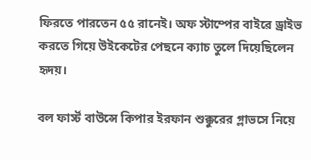ফিরতে পারতেন ৫৫ রানেই। অফ স্টাম্পের বাইরে ড্রাইভ করতে গিয়ে উইকেটের পেছনে ক্যাচ তুলে দিয়েছিলেন হৃদয়।

বল ফার্স্ট বাউন্সে কিপার ইরফান শুক্কুরের গ্লাভসে নিয়ে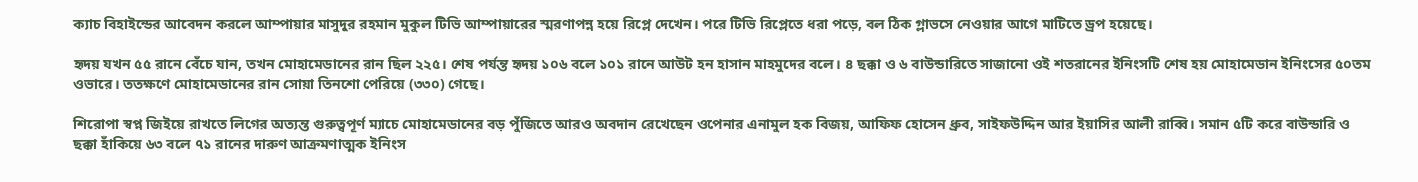ক্যাচ বিহাইন্ডের আবেদন করলে আম্পায়ার মাসুদুর রহমান মুকুল টিভি আম্পায়ারের স্মরণাপন্ন হয়ে রিপ্লে দেখেন। পরে টিভি রিপ্লেতে ধরা পড়ে, বল ঠিক গ্লাভসে নেওয়ার আগে মাটিতে ড্রপ হয়েছে।

হৃদয় যখন ৫৫ রানে বেঁচে যান, তখন মোহামেডানের রান ছিল ২২৫। শেষ পর্যন্ত হৃদয় ১০৬ বলে ১০১ রানে আউট হন হাসান মাহমুদের বলে। ৪ ছক্কা ও ৬ বাউন্ডারিতে সাজানো ওই শতরানের ইনিংসটি শেষ হয় মোহামেডান ইনিংসের ৫০তম ওভারে। ততক্ষণে মোহামেডানের রান সোয়া তিনশো পেরিয়ে (৩৩০) গেছে।

শিরোপা স্বপ্ন জিইয়ে রাখতে লিগের অত্যন্ত গুরুত্বপূর্ণ ম্যাচে মোহামেডানের বড় পুঁজিতে আরও অবদান রেখেছেন ওপেনার এনামুল হক বিজয়, আফিফ হোসেন ধ্রুব, সাইফউদ্দিন আর ইয়াসির আলী রাব্বি। সমান ৫টি করে বাউন্ডারি ও ছক্কা হাঁকিয়ে ৬৩ বলে ৭১ রানের দারুণ আক্রমণাত্মক ইনিংস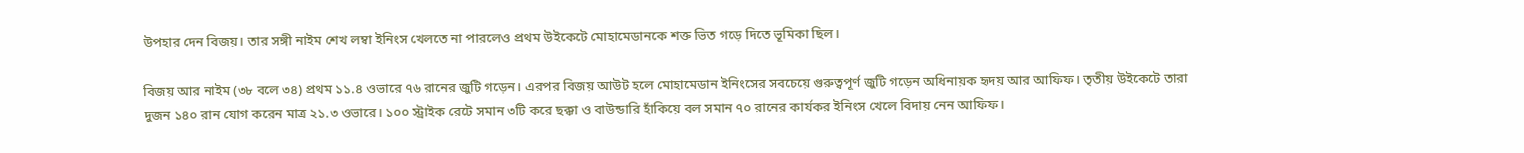উপহার দেন বিজয়। তার সঙ্গী নাইম শেখ লম্বা ইনিংস খেলতে না পারলেও প্রথম উইকেটে মোহামেডানকে শক্ত ভিত গড়ে দিতে ভূমিকা ছিল।

বিজয় আর নাইম (৩৮ বলে ৩৪) প্রথম ১১.৪ ওভারে ৭৬ রানের জুটি গড়েন। এরপর বিজয় আউট হলে মোহামেডান ইনিংসের সবচেয়ে গুরুত্বপূর্ণ জুটি গড়েন অধিনায়ক হৃদয় আর আফিফ। তৃতীয় উইকেটে তারা দুজন ১৪০ রান যোগ করেন মাত্র ২১.৩ ওভারে। ১০০ স্ট্রাইক রেটে সমান ৩টি করে ছক্কা ও বাউন্ডারি হাঁকিয়ে বল সমান ৭০ রানের কার্যকর ইনিংস খেলে বিদায় নেন আফিফ।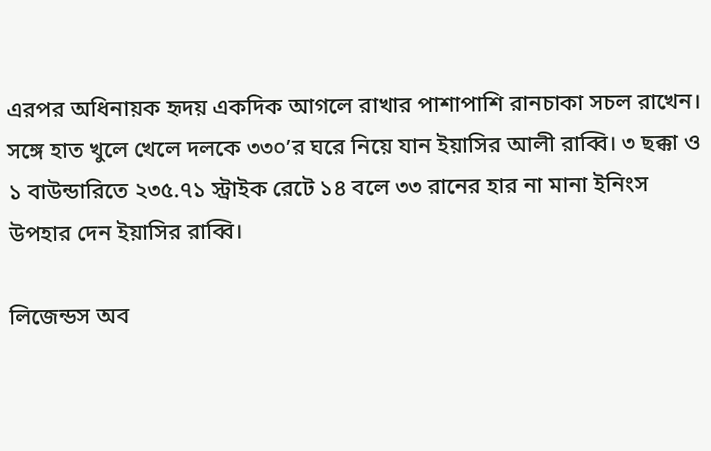এরপর অধিনায়ক হৃদয় একদিক আগলে রাখার পাশাপাশি রানচাকা সচল রাখেন। সঙ্গে হাত খুলে খেলে দলকে ৩৩০’র ঘরে নিয়ে যান ইয়াসির আলী রাব্বি। ৩ ছক্কা ও ১ বাউন্ডারিতে ২৩৫.৭১ স্ট্রাইক রেটে ১৪ বলে ৩৩ রানের হার না মানা ইনিংস উপহার দেন ইয়াসির রাব্বি।

লিজেন্ডস অব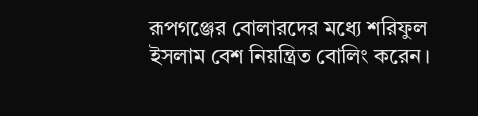রূপগঞ্জের বোলারদের মধ্যে শরিফুল ইসলাম বেশ নিয়ন্ত্রিত বোলিং করেন।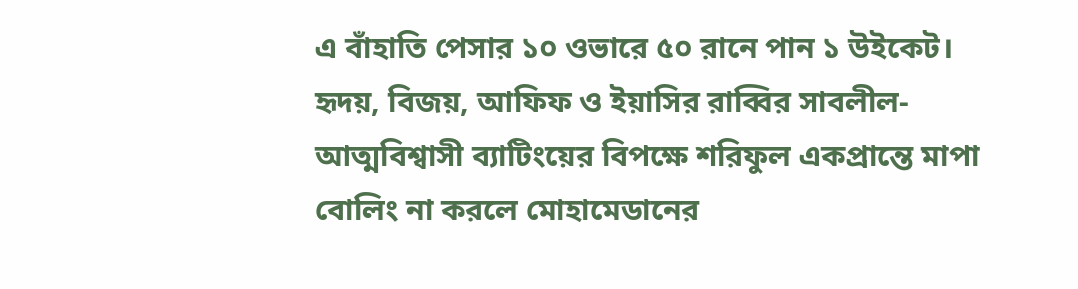এ বাঁহাতি পেসার ১০ ওভারে ৫০ রানে পান ১ উইকেট। হৃদয়, বিজয়, আফিফ ও ইয়াসির রাব্বির সাবলীল-আত্মবিশ্বাসী ব্যাটিংয়ের বিপক্ষে শরিফুল একপ্রান্তে মাপা বোলিং না করলে মোহামেডানের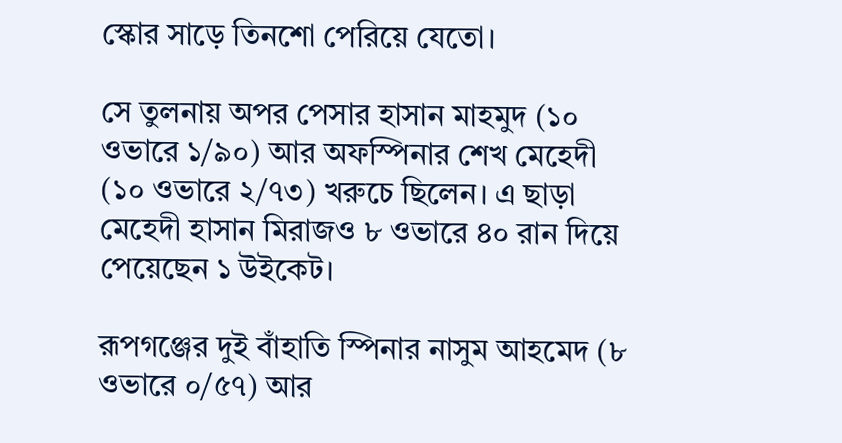স্কোর সাড়ে তিনশো পেরিয়ে যেতো।

সে তুলনায় অপর পেসার হাসান মাহমুদ (১০ ওভারে ১/৯০) আর অফস্পিনার শেখ মেহেদী (১০ ওভারে ২/৭৩) খরুচে ছিলেন। এ ছাড়া মেহেদী হাসান মিরাজও ৮ ওভারে ৪০ রান দিয়ে পেয়েছেন ১ উইকেট।

রূপগঞ্জের দুই বাঁহাতি স্পিনার নাসুম আহমেদ (৮ ওভারে ০/৫৭) আর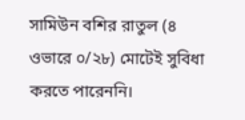সামিউন বশির রাতুল (৪ ওভারে ০/২৮) মোটেই সুবিধা করতে পারেননি।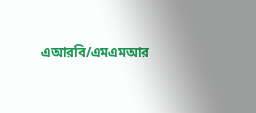এআরবি/এমএমআর